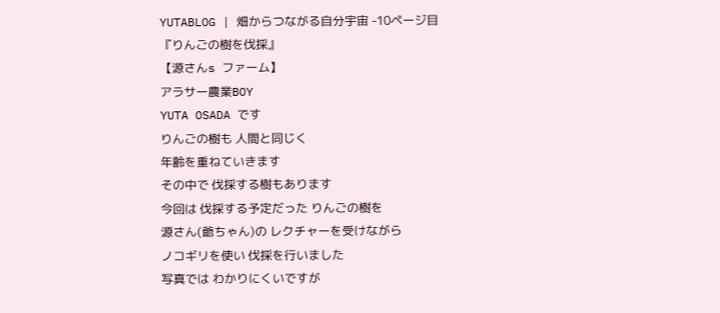YUTABLOG | 畑からつながる自分宇宙 -10ページ目
『りんごの樹を伐採』
【源さんs ファーム】
アラサー農業BOY
YUTA OSADA です
りんごの樹も 人間と同じく
年齢を重ねていきます
その中で 伐採する樹もあります
今回は 伐採する予定だった りんごの樹を
源さん(爺ちゃん)の レクチャーを受けながら
ノコギリを使い 伐採を行いました
写真では わかりにくいですが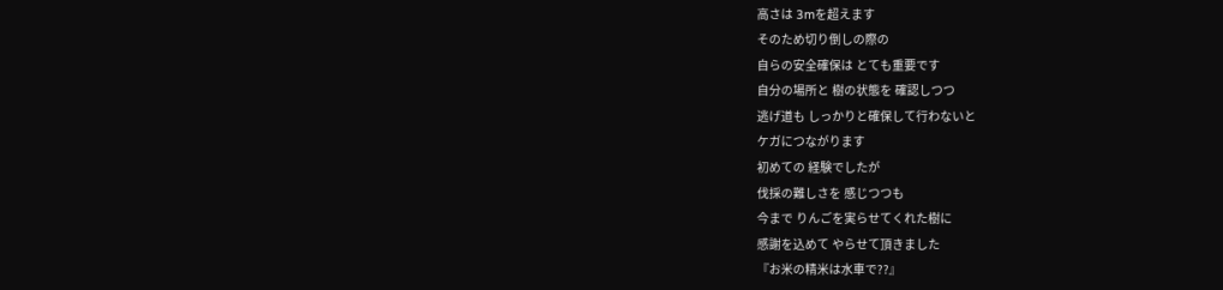高さは 3mを超えます
そのため切り倒しの際の
自らの安全確保は とても重要です
自分の場所と 樹の状態を 確認しつつ
逃げ道も しっかりと確保して行わないと
ケガにつながります
初めての 経験でしたが
伐採の難しさを 感じつつも
今まで りんごを実らせてくれた樹に
感謝を込めて やらせて頂きました
『お米の精米は水車で??』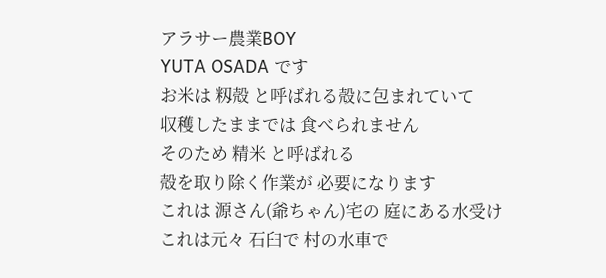アラサー農業BOY
YUTA OSADA です
お米は 籾殻 と呼ばれる殻に包まれていて
収穫したままでは 食べられません
そのため 精米 と呼ばれる
殻を取り除く作業が 必要になります
これは 源さん(爺ちゃん)宅の 庭にある水受け
これは元々 石臼で 村の水車で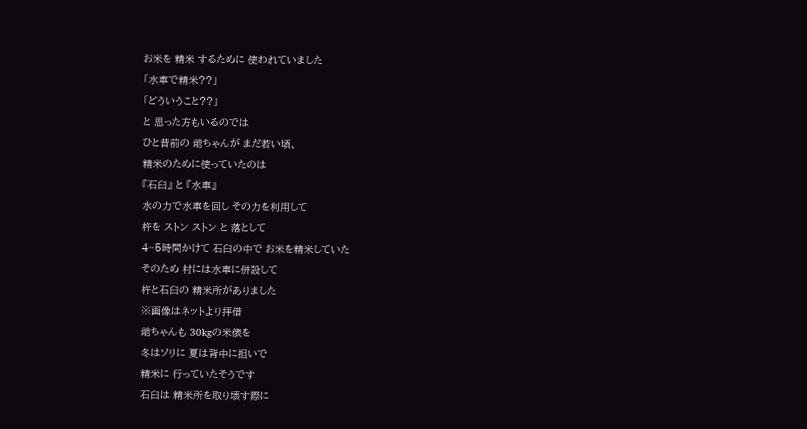お米を 精米 するために 使われていました
「水車で精米??」
「どういうこと??」
と 思った方もいるのでは
ひと昔前の 爺ちゃんが まだ若い頃、
精米のために使っていたのは
『石臼』 と 『水車』
水の力で水車を回し その力を利用して
杵を ストン ストン と 落として
4~5時間かけて 石臼の中で お米を精米していた
そのため 村には水車に併設して
杵と石臼の 精米所がありました
※画像はネットより拝借
爺ちゃんも 30kgの米俵を
冬はソリに 夏は背中に担いで
精米に 行っていたそうです
石臼は 精米所を取り壊す際に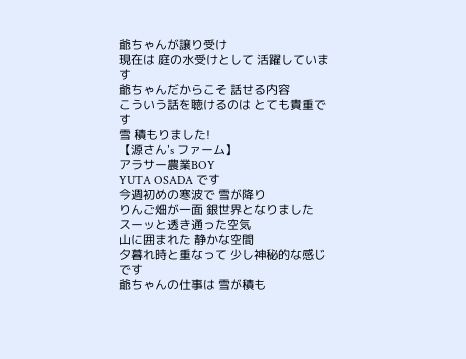爺ちゃんが譲り受け
現在は 庭の水受けとして 活躍しています
爺ちゃんだからこそ 話せる内容
こういう話を聴けるのは とても貴重です
雪 積もりました!
【源さん's ファーム】
アラサー農業BOY
YUTA OSADA です
今週初めの寒波で 雪が降り
りんご畑が一面 銀世界となりました
スーッと透き通った空気
山に囲まれた 静かな空間
夕暮れ時と重なって 少し神秘的な感じです
爺ちゃんの仕事は 雪が積も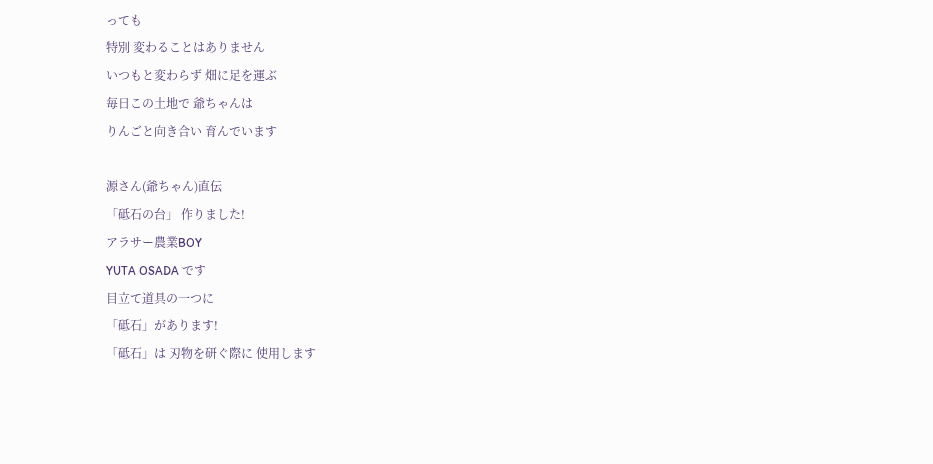っても
特別 変わることはありません
いつもと変わらず 畑に足を運ぶ
毎日この土地で 爺ちゃんは
りんごと向き合い 育んでいます

源さん(爺ちゃん)直伝
「砥石の台」 作りました!
アラサー農業BOY
YUTA OSADA です
目立て道具の一つに
「砥石」があります!
「砥石」は 刃物を研ぐ際に 使用します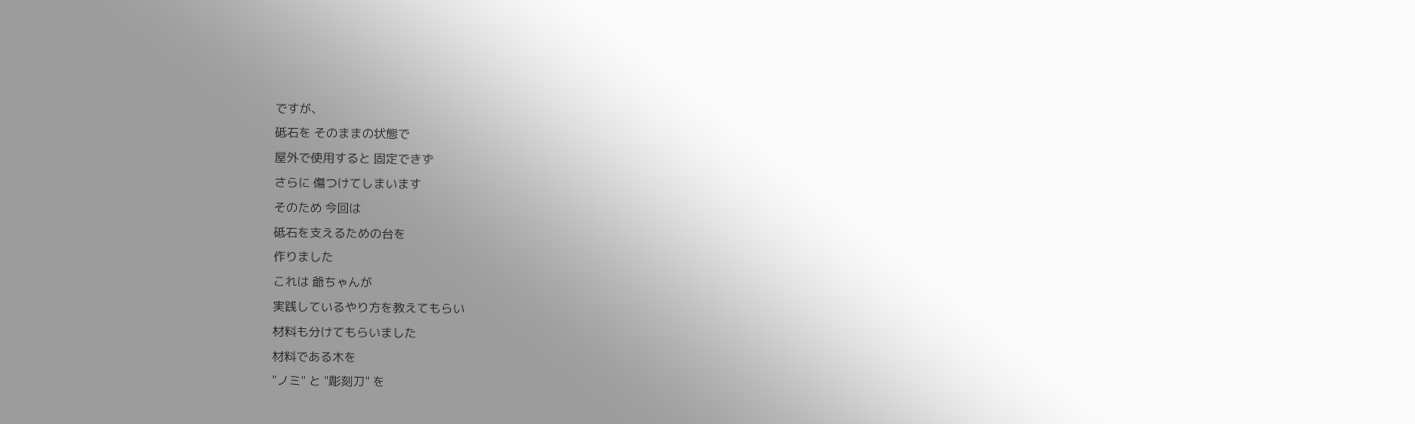ですが、
砥石を そのままの状態で
屋外で使用すると 固定できず
さらに 傷つけてしまいます
そのため 今回は
砥石を支えるための台を
作りました
これは 爺ちゃんが
実践しているやり方を教えてもらい
材料も分けてもらいました
材料である木を
"ノミ" と "彫刻刀" を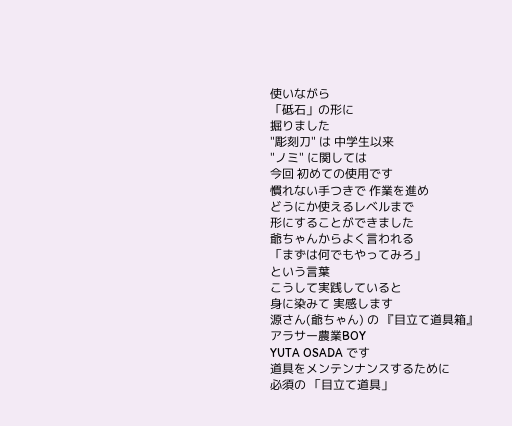使いながら
「砥石」の形に
掘りました
"彫刻刀" は 中学生以来
"ノミ" に関しては
今回 初めての使用です
慣れない手つきで 作業を進め
どうにか使えるレベルまで
形にすることができました
爺ちゃんからよく言われる
「まずは何でもやってみろ」
という言葉
こうして実践していると
身に染みて 実感します
源さん(爺ちゃん) の 『目立て道具箱』
アラサー農業BOY
YUTA OSADA です
道具をメンテンナンスするために
必須の 「目立て道具」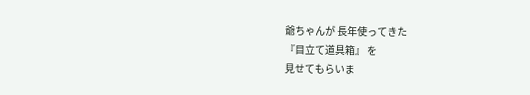爺ちゃんが 長年使ってきた
『目立て道具箱』 を
見せてもらいま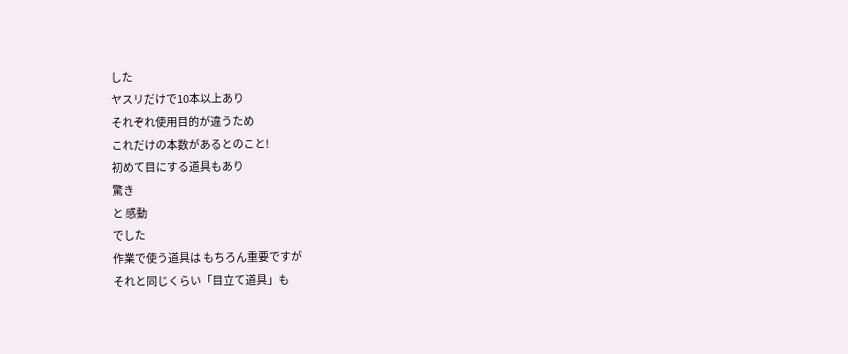した
ヤスリだけで10本以上あり
それぞれ使用目的が違うため
これだけの本数があるとのこと!
初めて目にする道具もあり
驚き
と 感動
でした
作業で使う道具は もちろん重要ですが
それと同じくらい「目立て道具」も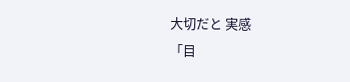大切だと 実感
「目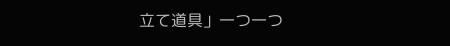立て道具」一つ一つ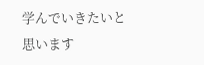学んでいきたいと思います